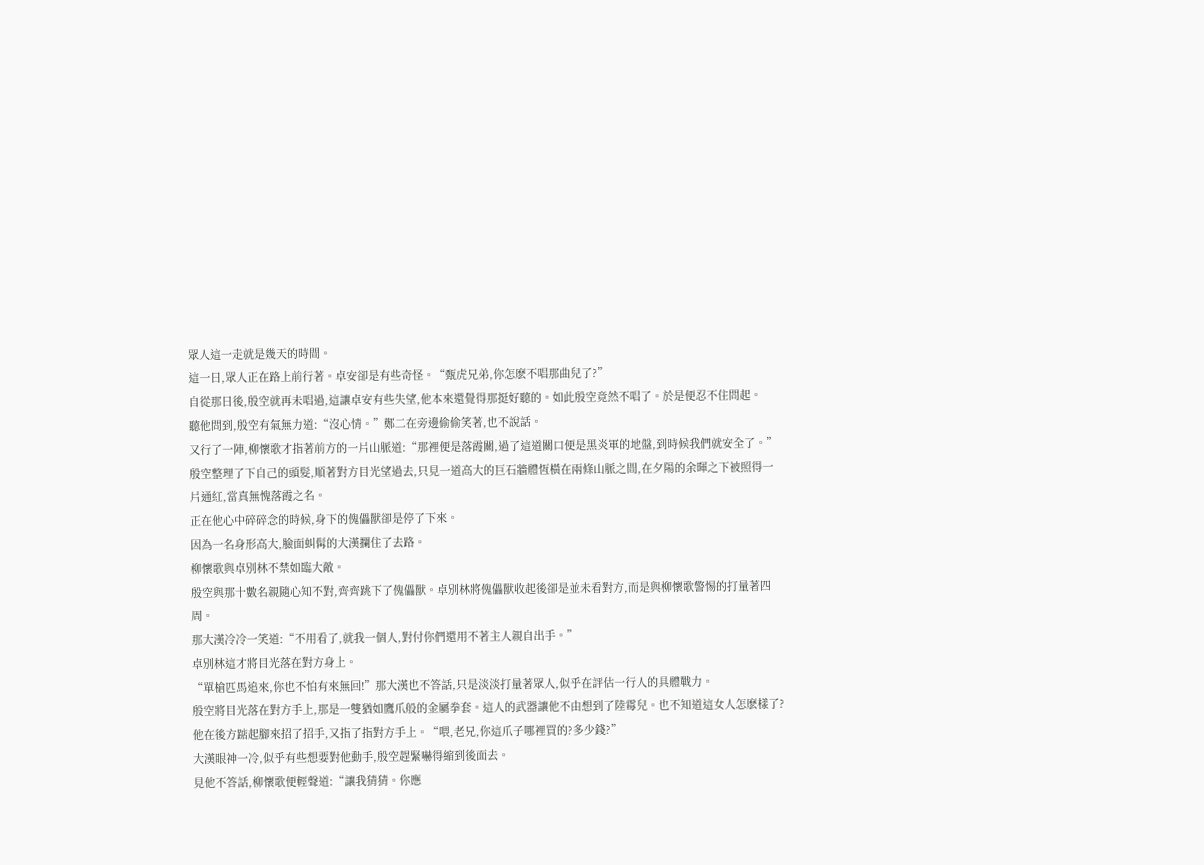眾人這一走就是幾天的時間。
這一日,眾人正在路上前行著。卓安卻是有些奇怪。“甄虎兄弟,你怎麽不唱那曲兒了?”
自從那日後,殷空就再未唱過,這讓卓安有些失望,他本來還覺得那挺好聽的。如此殷空竟然不唱了。於是便忍不住問起。
聽他問到,殷空有氣無力道:“沒心情。”鄭二在旁邊偷偷笑著,也不說話。
又行了一陣,柳懷歌才指著前方的一片山脈道:“那裡便是落霞關,過了這道關口便是黑炎軍的地盤,到時候我們就安全了。”
殷空整理了下自己的頭髮,順著對方目光望過去,只見一道高大的巨石牆體恆橫在兩條山脈之間,在夕陽的余暉之下被照得一片通紅,當真無愧落霞之名。
正在他心中碎碎念的時候,身下的傀儡獸卻是停了下來。
因為一名身形高大,臉面虯髯的大漢攔住了去路。
柳懷歌與卓別林不禁如臨大敵。
殷空與那十數名親隨心知不對,齊齊跳下了傀儡獸。卓別林將傀儡獸收起後卻是並未看對方,而是與柳懷歌警惕的打量著四周。
那大漢冷冷一笑道:“不用看了,就我一個人,對付你們還用不著主人親自出手。”
卓別林這才將目光落在對方身上。
“單槍匹馬追來,你也不怕有來無回!”那大漢也不答話,只是淡淡打量著眾人,似乎在評估一行人的具體戰力。
殷空將目光落在對方手上,那是一雙猶如鷹爪般的金屬拳套。這人的武器讓他不由想到了陸霉兒。也不知道這女人怎麽樣了?
他在後方踮起腳來招了招手,又指了指對方手上。“喂,老兄,你這爪子哪裡買的?多少錢?”
大漢眼神一冷,似乎有些想要對他動手,殷空趕緊嚇得縮到後面去。
見他不答話,柳懷歌便輕聲道:“讓我猜猜。你應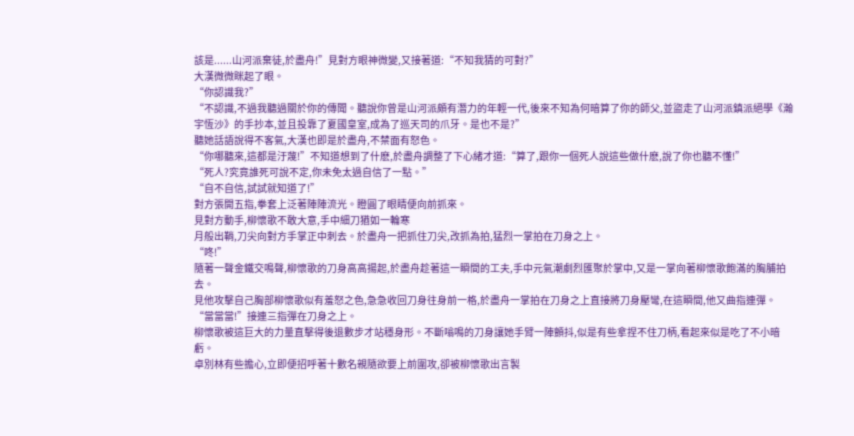該是......山河派棄徒,於盡舟!”見對方眼神微變,又接著道:“不知我猜的可對?”
大漢微微眯起了眼。
“你認識我?”
“不認識,不過我聽過關於你的傳聞。聽說你曾是山河派頗有潛力的年輕一代,後來不知為何暗算了你的師父,並盜走了山河派鎮派絕學《瀚宇恆沙》的手抄本,並且投靠了夏國皇室,成為了巡天司的爪牙。是也不是?”
聽她話語說得不客氣,大漢也即是於盡舟,不禁面有怒色。
“你哪聽來,這都是汙蔑!”不知道想到了什麽,於盡舟調整了下心緒才道:“算了,跟你一個死人說這些做什麽,說了你也聽不懂!”
“死人?究竟誰死可說不定,你未免太過自信了一點。”
“自不自信,試試就知道了!”
對方張開五指,拳套上泛著陣陣流光。瞪圓了眼睛便向前抓來。
見對方動手,柳懷歌不敢大意,手中細刀猶如一輪寒
月般出鞘,刀尖向對方手掌正中刺去。於盡舟一把抓住刀尖,改抓為拍,猛烈一掌拍在刀身之上。
“咚!”
隨著一聲金鐵交鳴聲,柳懷歌的刀身高高揚起,於盡舟趁著這一瞬間的工夫,手中元氣潮劇烈匯聚於掌中,又是一掌向著柳懷歌飽滿的胸脯拍去。
見他攻擊自己胸部柳懷歌似有羞怒之色,急急收回刀身往身前一格,於盡舟一掌拍在刀身之上直接將刀身壓彎,在這瞬間,他又曲指連彈。
“當當當!”接連三指彈在刀身之上。
柳懷歌被這巨大的力量直擊得後退數步才站穩身形。不斷嗡鳴的刀身讓她手臂一陣顫抖,似是有些拿捏不住刀柄,看起來似是吃了不小暗虧。
卓別林有些擔心,立即便招呼著十數名親隨欲要上前圍攻,卻被柳懷歌出言製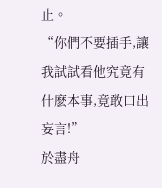止。
“你們不要插手,讓我試試看他究竟有什麽本事,竟敢口出妄言!”
於盡舟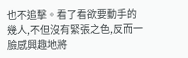也不追擊。看了看欲要動手的幾人,不但沒有緊張之色,反而一臉感興趣地將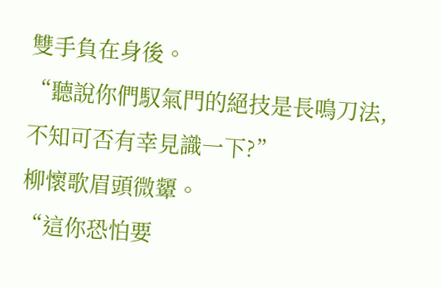雙手負在身後。
“聽說你們馭氣門的絕技是長鳴刀法,不知可否有幸見識一下?”
柳懷歌眉頭微顰。
“這你恐怕要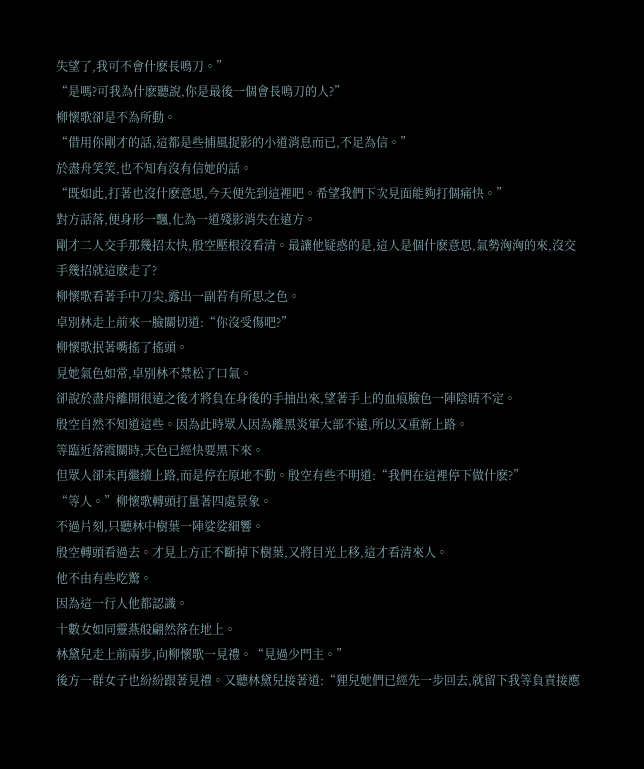失望了,我可不會什麽長鳴刀。”
“是嗎?可我為什麽聽說,你是最後一個會長鳴刀的人?”
柳懷歌卻是不為所動。
“借用你剛才的話,這都是些捕風捉影的小道消息而已,不足為信。”
於盡舟笑笑,也不知有沒有信她的話。
“既如此,打著也沒什麽意思,今天便先到這裡吧。希望我們下次見面能夠打個痛快。”
對方話落,便身形一飄,化為一道殘影消失在遠方。
剛才二人交手那幾招太快,殷空壓根沒看清。最讓他疑惑的是,這人是個什麽意思,氣勢洶洶的來,沒交手幾招就這麽走了?
柳懷歌看著手中刀尖,露出一副若有所思之色。
卓別林走上前來一臉關切道:“你沒受傷吧?”
柳懷歌抿著嘴搖了搖頭。
見她氣色如常,卓別林不禁松了口氣。
卻說於盡舟離開很遠之後才將負在身後的手抽出來,望著手上的血痕臉色一陣陰晴不定。
殷空自然不知道這些。因為此時眾人因為離黑炎軍大部不遠,所以又重新上路。
等臨近落霞關時,天色已經快要黑下來。
但眾人卻未再繼續上路,而是停在原地不動。殷空有些不明道:“我們在這裡停下做什麽?”
“等人。”柳懷歌轉頭打量著四處景象。
不過片刻,只聽林中樹葉一陣娑娑細響。
殷空轉頭看過去。才見上方正不斷掉下樹葉,又將目光上移,這才看清來人。
他不由有些吃驚。
因為這一行人他都認識。
十數女如同靈燕般翩然落在地上。
林黛兒走上前兩步,向柳懷歌一見禮。“見過少門主。”
後方一群女子也紛紛跟著見禮。又聽林黛兒接著道:“狸兒她們已經先一步回去,就留下我等負責接應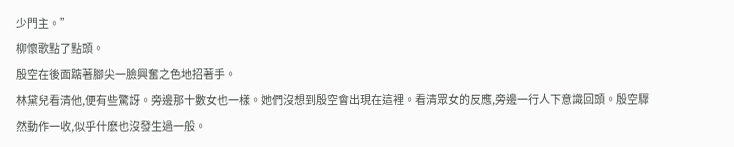少門主。”
柳懷歌點了點頭。
殷空在後面踮著腳尖一臉興奮之色地招著手。
林黛兒看清他,便有些驚訝。旁邊那十數女也一樣。她們沒想到殷空會出現在這裡。看清眾女的反應,旁邊一行人下意識回頭。殷空驟然動作一收,似乎什麽也沒發生過一般。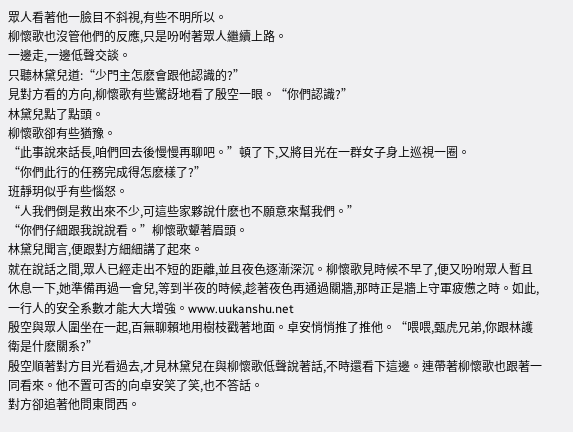眾人看著他一臉目不斜視,有些不明所以。
柳懷歌也沒管他們的反應,只是吩咐著眾人繼續上路。
一邊走,一邊低聲交談。
只聽林黛兒道:“少門主怎麽會跟他認識的?”
見對方看的方向,柳懷歌有些驚訝地看了殷空一眼。“你們認識?”
林黛兒點了點頭。
柳懷歌卻有些猶豫。
“此事說來話長,咱們回去後慢慢再聊吧。”頓了下,又將目光在一群女子身上巡視一圈。
“你們此行的任務完成得怎麽樣了?”
班靜玥似乎有些惱怒。
“人我們倒是救出來不少,可這些家夥說什麽也不願意來幫我們。”
“你們仔細跟我說說看。”柳懷歌顰著眉頭。
林黛兒聞言,便跟對方細細講了起來。
就在說話之間,眾人已經走出不短的距離,並且夜色逐漸深沉。柳懷歌見時候不早了,便又吩咐眾人暫且休息一下,她準備再過一會兒,等到半夜的時候,趁著夜色再通過關牆,那時正是牆上守軍疲憊之時。如此,一行人的安全系數才能大大增強。www.uukanshu.net
殷空與眾人圍坐在一起,百無聊賴地用樹枝戳著地面。卓安悄悄推了推他。“喂喂,甄虎兄弟,你跟林護衛是什麽關系?”
殷空順著對方目光看過去,才見林黛兒在與柳懷歌低聲說著話,不時還看下這邊。連帶著柳懷歌也跟著一同看來。他不置可否的向卓安笑了笑,也不答話。
對方卻追著他問東問西。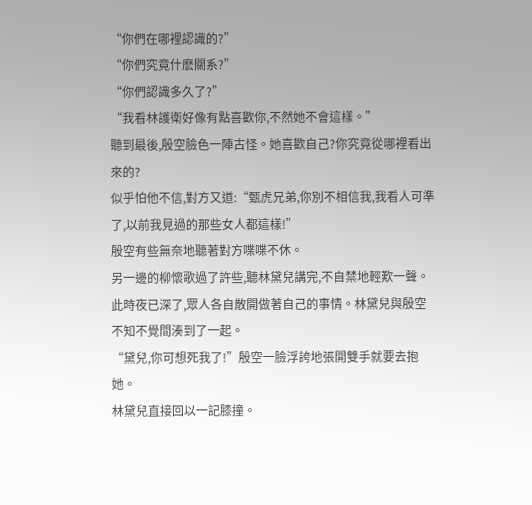“你們在哪裡認識的?”
“你們究竟什麽關系?”
“你們認識多久了?”
“我看林護衛好像有點喜歡你,不然她不會這樣。”
聽到最後,殷空臉色一陣古怪。她喜歡自己?你究竟從哪裡看出來的?
似乎怕他不信,對方又道:“甄虎兄弟,你別不相信我,我看人可準了,以前我見過的那些女人都這樣!”
殷空有些無奈地聽著對方喋喋不休。
另一邊的柳懷歌過了許些,聽林黛兒講完,不自禁地輕歎一聲。此時夜已深了,眾人各自散開做著自己的事情。林黛兒與殷空不知不覺間湊到了一起。
“黛兒,你可想死我了!”殷空一臉浮誇地張開雙手就要去抱她。
林黛兒直接回以一記膝撞。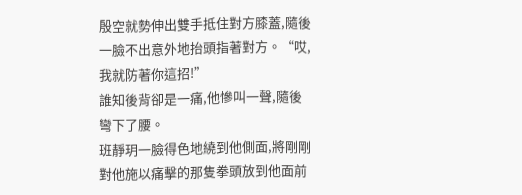殷空就勢伸出雙手抵住對方膝蓋,隨後一臉不出意外地抬頭指著對方。“哎,我就防著你這招!”
誰知後背卻是一痛,他慘叫一聲,隨後彎下了腰。
班靜玥一臉得色地繞到他側面,將剛剛對他施以痛擊的那隻拳頭放到他面前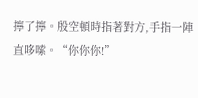擰了擰。殷空頓時指著對方,手指一陣直哆嗦。“你你你!”